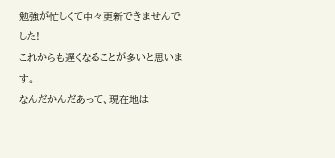勉強が忙しくて中々更新できませんでした!
これからも遅くなることが多いと思います。
なんだかんだあって、現在地は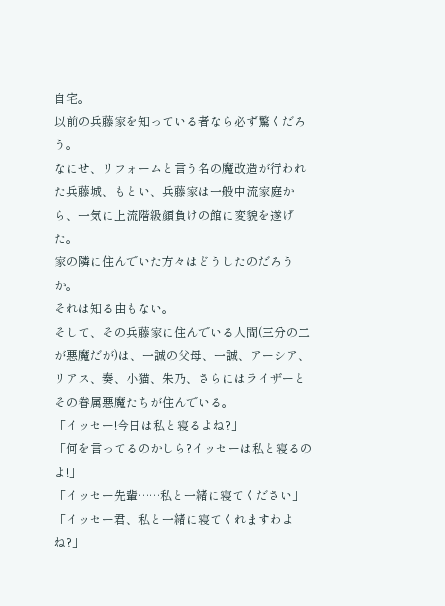自宅。
以前の兵藤家を知っている者なら必ず驚くだろう。
なにせ、リフォームと言う名の魔改造が行われた兵藤城、もとい、兵藤家は一般中流家庭から、一気に上流階級顔負けの館に変貌を遂げた。
家の隣に住んでいた方々はどうしたのだろうか。
それは知る由もない。
そして、その兵藤家に住んでいる人間(三分の二が悪魔だが)は、一誠の父母、一誠、アーシア、リアス、奏、小猫、朱乃、さらにはライザーとその眷属悪魔たちが住んでいる。
「イッセー!今日は私と寝るよね?」
「何を言ってるのかしら?イッセーは私と寝るのよ!」
「イッセー先輩……私と一緒に寝てください」
「イッセー君、私と一緒に寝てくれますわよね?」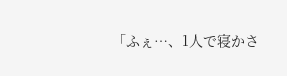「ふぇ…、1人で寝かさ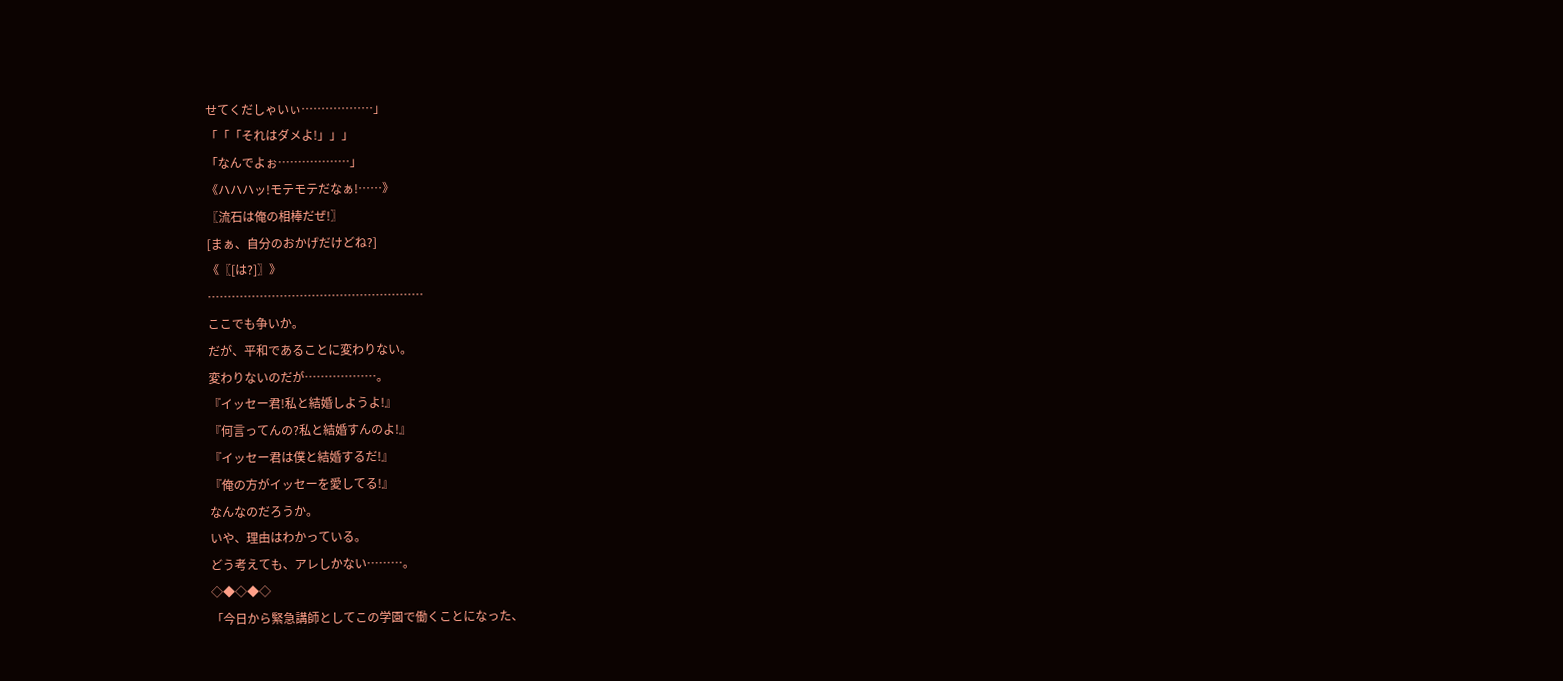せてくだしゃいぃ………………」
「「「それはダメよ!」」」
「なんでよぉ………………」
《ハハハッ!モテモテだなぁ!……》
〖流石は俺の相棒だぜ!〗
[まぁ、自分のおかげだけどね?]
《〖[は?]〗》
………………………………………………
ここでも争いか。
だが、平和であることに変わりない。
変わりないのだが………………。
『イッセー君!私と結婚しようよ!』
『何言ってんの?私と結婚すんのよ!』
『イッセー君は僕と結婚するだ!』
『俺の方がイッセーを愛してる!』
なんなのだろうか。
いや、理由はわかっている。
どう考えても、アレしかない………。
◇◆◇◆◇
「今日から緊急講師としてこの学園で働くことになった、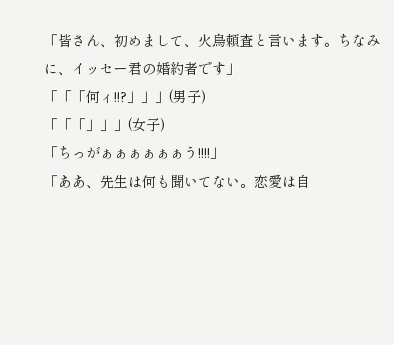「皆さん、初めまして、火鳥頼査と言います。ちなみに、イッセー君の婚約者です」
「「「何ィ!!?」」」(男子)
「「「」」」(女子)
「ちっがぁぁぁぁぁぁう!!!!」
「ああ、先生は何も聞いてない。恋愛は自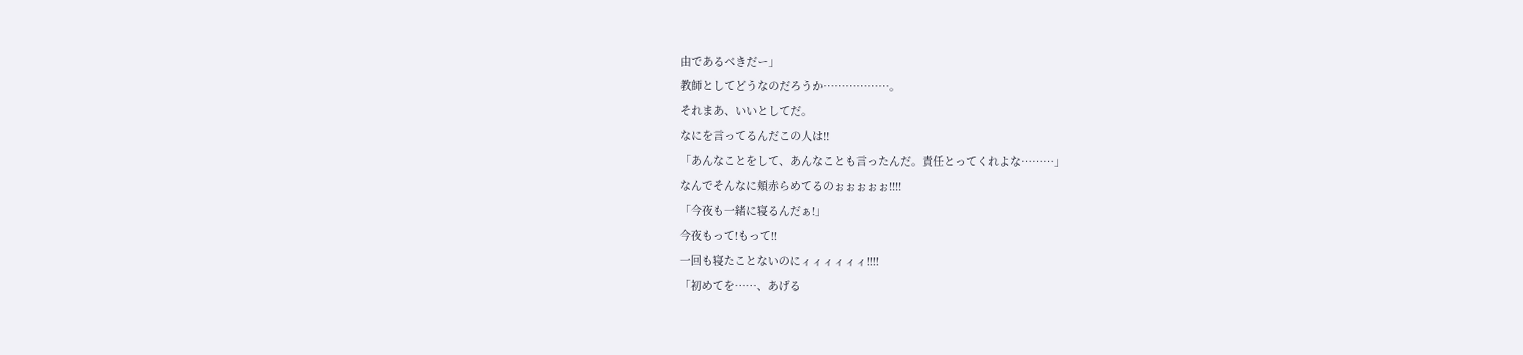由であるべきだー」
教師としてどうなのだろうか………………。
それまあ、いいとしてだ。
なにを言ってるんだこの人は!!
「あんなことをして、あんなことも言ったんだ。責任とってくれよな………」
なんでそんなに頬赤らめてるのぉぉぉぉぉ!!!!
「今夜も一緒に寝るんだぁ!」
今夜もって!もって!!
一回も寝たことないのにィィィィィィ!!!!
「初めてを……、あげる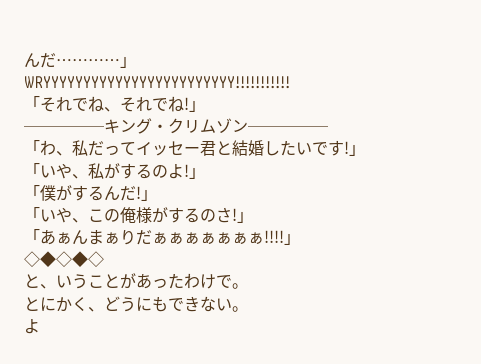んだ…………」
WRYYYYYYYYYYYYYYYYYYYYYYYY!!!!!!!!!!!
「それでね、それでね!」
─────キング・クリムゾン─────
「わ、私だってイッセー君と結婚したいです!」
「いや、私がするのよ!」
「僕がするんだ!」
「いや、この俺様がするのさ!」
「あぁんまぁりだぁぁぁぁぁぁぁ!!!!」
◇◆◇◆◇
と、いうことがあったわけで。
とにかく、どうにもできない。
よ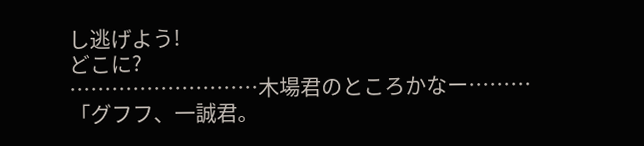し逃げよう!
どこに?
………………………木場君のところかなー………
「グフフ、一誠君。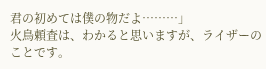君の初めては僕の物だよ………」
火鳥頼査は、わかると思いますが、ライザーのことです。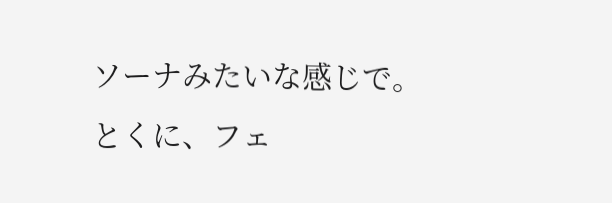ソーナみたいな感じで。
とくに、フェ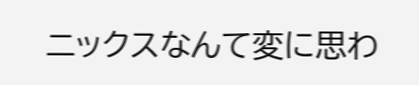ニックスなんて変に思わ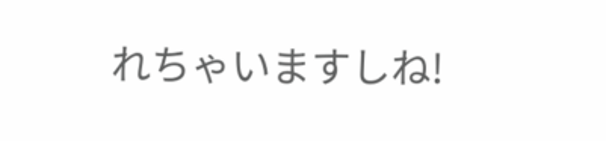れちゃいますしね!